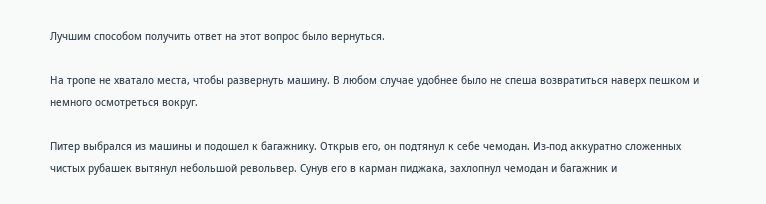Лучшим способом получить ответ на этот вопрос было вернуться.

На тропе не хватало места, чтобы развернуть машину. В любом случае удобнее было не спеша возвратиться наверх пешком и немного осмотреться вокруг.

Питер выбрался из машины и подошел к багажнику. Открыв его, он подтянул к себе чемодан. Из-под аккуратно сложенных чистых рубашек вытянул небольшой револьвер. Сунув его в карман пиджака, захлопнул чемодан и багажник и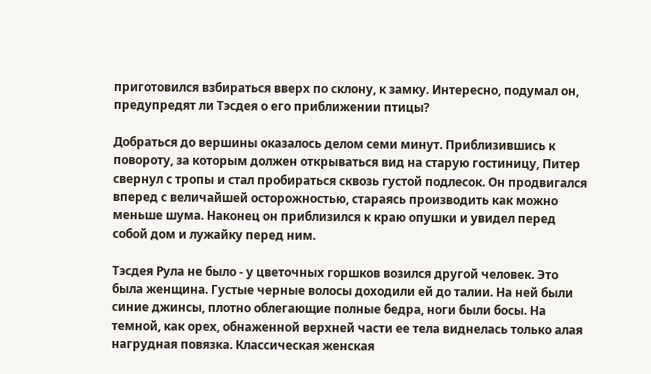приготовился взбираться вверх по склону, к замку. Интересно, подумал он, предупредят ли Тэсдея о его приближении птицы?

Добраться до вершины оказалось делом семи минут. Приблизившись к повороту, за которым должен открываться вид на старую гостиницу, Питер свернул с тропы и стал пробираться сквозь густой подлесок. Он продвигался вперед с величайшей осторожностью, стараясь производить как можно меньше шума. Наконец он приблизился к краю опушки и увидел перед собой дом и лужайку перед ним.

Тэсдея Рула не было - у цветочных горшков возился другой человек. Это была женщина. Густые черные волосы доходили ей до талии. На ней были синие джинсы, плотно облегающие полные бедра, ноги были босы. На темной, как орех, обнаженной верхней части ее тела виднелась только алая нагрудная повязка. Классическая женская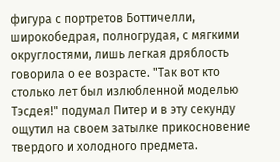фигура с портретов Боттичелли, широкобедрая, полногрудая, с мягкими округлостями, лишь легкая дряблость говорила о ее возрасте. "Так вот кто столько лет был излюбленной моделью Тэсдея!" подумал Питер и в эту секунду ощутил на своем затылке прикосновение твердого и холодного предмета.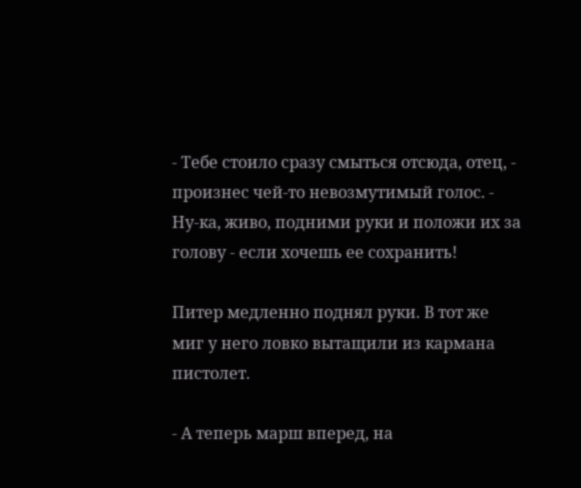- Тебе стоило сразу смыться отсюда, отец, - произнес чей-то невозмутимый голос. - Ну-ка, живо, подними руки и положи их за голову - если хочешь ее сохранить!

Питер медленно поднял руки. В тот же миг у него ловко вытащили из кармана пистолет.

- А теперь марш вперед, на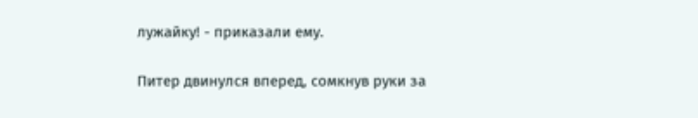лужайку! - приказали ему.

Питер двинулся вперед, сомкнув руки за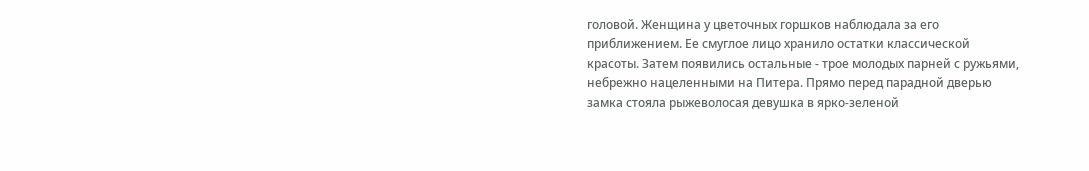головой. Женщина у цветочных горшков наблюдала за его приближением. Ее смуглое лицо хранило остатки классической красоты. Затем появились остальные - трое молодых парней с ружьями, небрежно нацеленными на Питера. Прямо перед парадной дверью замка стояла рыжеволосая девушка в ярко-зеленой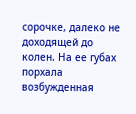сорочке, далеко не доходящей до колен. На ее губах порхала возбужденная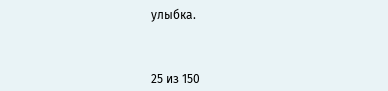улыбка.



25 из 150